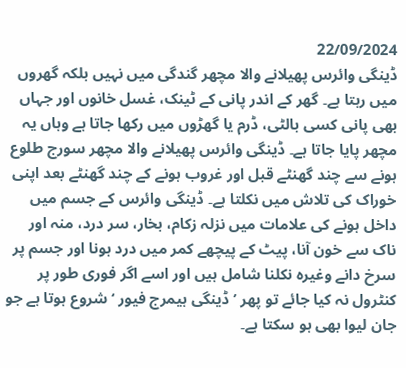22/09/2024
ڈینگی وائرس پھیلانے والا مچھر گندگی میں نہیں بلکہ گھروں میں رہتا ہے۔ گھر کے اندر پانی کے ٹینک، غسل خانوں اور جہاں بھی پانی کسی بالٹی، ڈرم یا گھڑوں میں رکھا جاتا ہے وہاں یہ مچھر پایا جاتا ہے۔ ڈینگی وائرس پھیلانے والا مچھر سورج طلوع ہونے سے چند گھنٹے قبل اور غروب ہونے کے چند گھنٹے بعد اپنی خوراک کی تلاش میں نکلتا ہے۔ ڈینگی وائرس کے جسم میں داخل ہونے کی علامات میں نزلہ زکام، بخار، سر درد، منہ اور ناک سے خون آنا، پیٹ کے پیچھے کمر میں درد ہونا اور جسم پر سرخ دانے وغیرہ نکلنا شامل ہیں اور اسے اگر فوری طور پر کنٹرول نہ کیا جائے تو پھر ’ڈینگی ہیمرج فیور ‘ شروع ہوتا ہے جو جان لیوا بھی ہو سکتا ہے۔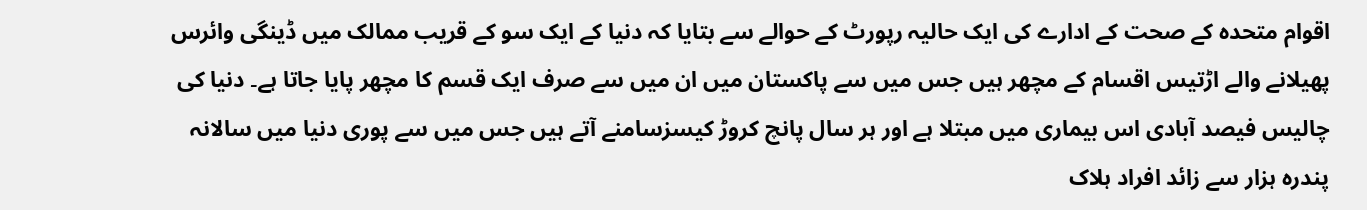اقوام متحدہ کے صحت کے ادارے کی ایک حالیہ رپورٹ کے حوالے سے بتایا کہ دنیا کے ایک سو کے قریب ممالک میں ڈینگی وائرس پھیلانے والے اڑتیس اقسام کے مچھر ہیں جس میں سے پاکستان میں ان میں سے صرف ایک قسم کا مچھر پایا جاتا ہے۔ دنیا کی چالیس فیصد آبادی اس بیماری میں مبتلا ہے اور ہر سال پانچ کروڑ کیسزسامنے آتے ہیں جس میں سے پوری دنیا میں سالانہ پندرہ ہزار سے زائد افراد ہلاک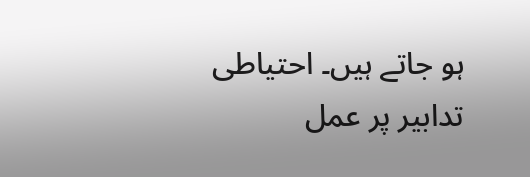ہو جاتے ہیں۔ احتیاطی تدابیر پر عمل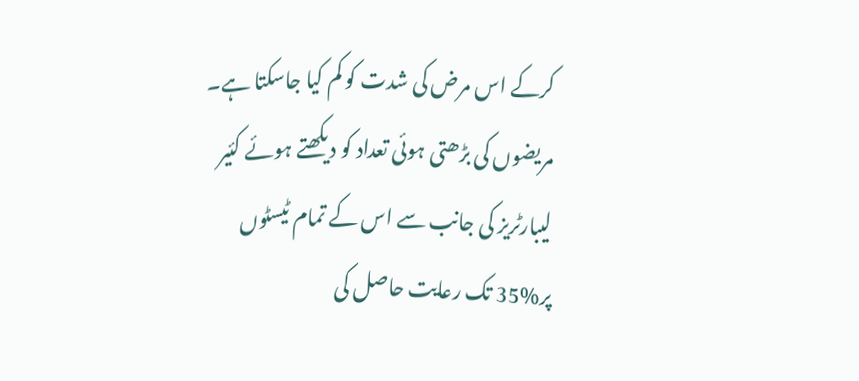کرکے اس مرض کی شدت کو کم کیا جاسکتا ہے۔
مریضوں کی بڑھتی ہوئی تعداد کو دیکھتے ہوئے کئیر لیبارٹریز کی جانب سے اس کے تمام ٹیسٹوں پر%35 تک رعایت حاصل کی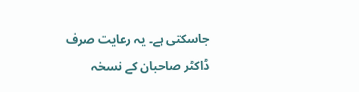جاسکتی ہے۔ یہ رعایت صرف ڈاکٹر صاحبان کے نسخہ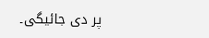پر دی جائیگی۔